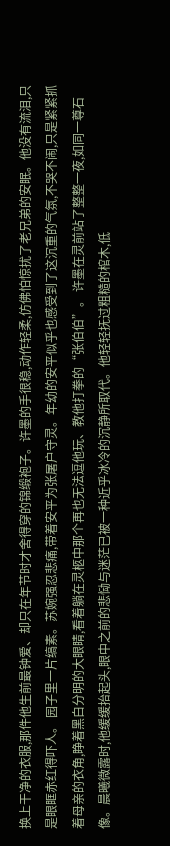换上干净的衣服,那件他生前最钟爱、却只在年节时才舍得穿的锦缎袍子。许墨的手很稳,动作轻柔,仿佛怕惊扰了老兄弟的安眠。他没有流泪,只是眼眶赤红得吓人。 园子里一片缟素。苏婉强忍悲痛,带着安平为张屠户守灵。年幼的安平似乎也感受到了这沉重的气氛,不哭不闹,只是紧紧抓着母亲的衣角,睁着黑白分明的大眼睛,看着躺在灵柩中那个再也无法逗他玩、教他打拳的“张伯伯”。 许墨在灵前站了整整一夜,如同一尊石像。晨曦微露时,他缓缓抬起头,眼中之前的悲恸与迷茫已被一种近乎冰冷的沉静所取代。他轻轻抚过粗糙的棺木,低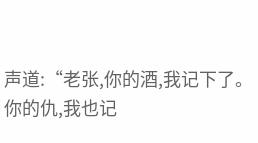声道:“老张,你的酒,我记下了。你的仇,我也记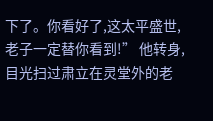下了。你看好了,这太平盛世,老子一定替你看到!” 他转身,目光扫过肃立在灵堂外的老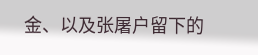金、以及张屠户留下的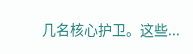几名核心护卫。这些...